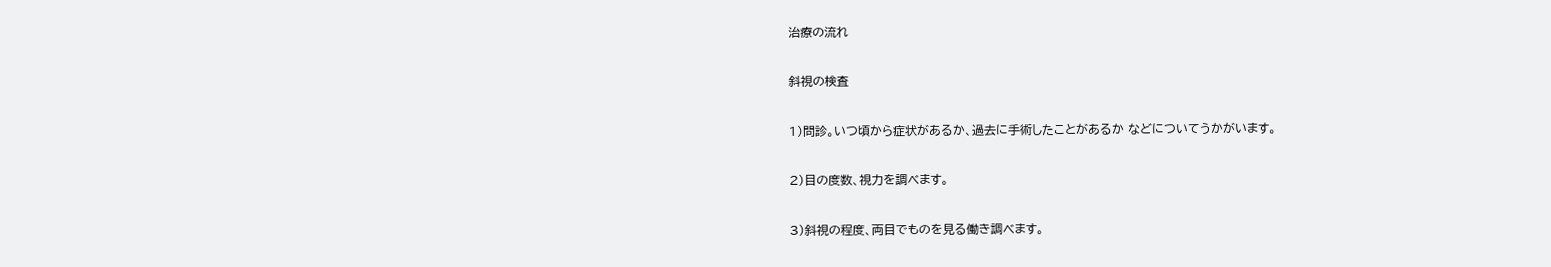治療の流れ

斜視の検査

1)問診。いつ頃から症状があるか、過去に手術したことがあるか などについてうかがいます。

2)目の度数、視力を調べます。

3)斜視の程度、両目でものを見る働き調べます。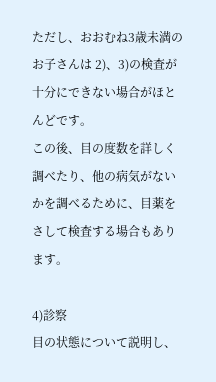ただし、おおむね3歳未満のお子さんは 2)、3)の検査が十分にできない場合がほとんどです。
この後、目の度数を詳しく調べたり、他の病気がないかを調べるために、目薬をさして検査する場合もあります。

4)診察
目の状態について説明し、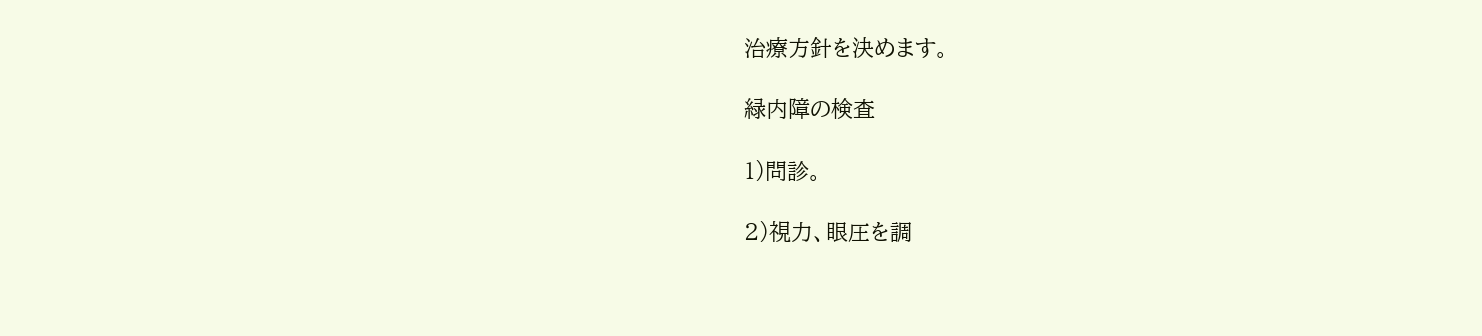治療方針を決めます。

緑内障の検査

1)問診。

2)視力、眼圧を調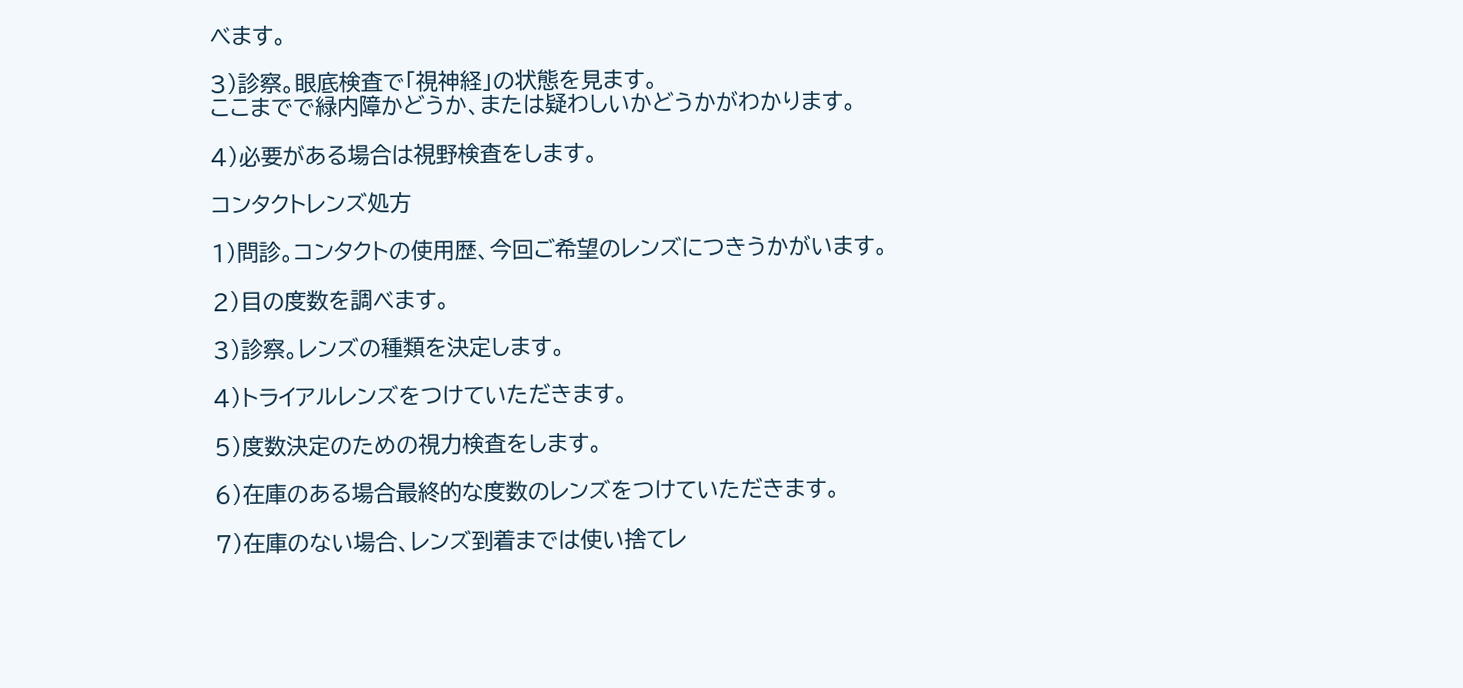べます。

3)診察。眼底検査で「視神経」の状態を見ます。
ここまでで緑内障かどうか、または疑わしいかどうかがわかります。

4)必要がある場合は視野検査をします。

コンタクトレンズ処方

1)問診。コンタクトの使用歴、今回ご希望のレンズにつきうかがいます。

2)目の度数を調べます。

3)診察。レンズの種類を決定します。

4)トライアルレンズをつけていただきます。

5)度数決定のための視力検査をします。

6)在庫のある場合最終的な度数のレンズをつけていただきます。

7)在庫のない場合、レンズ到着までは使い捨てレ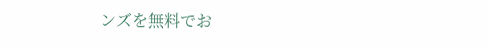ンズを無料でお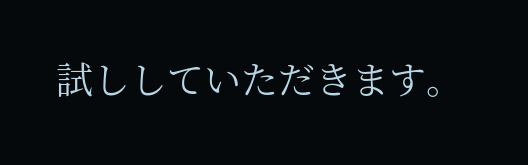試ししていただきます。